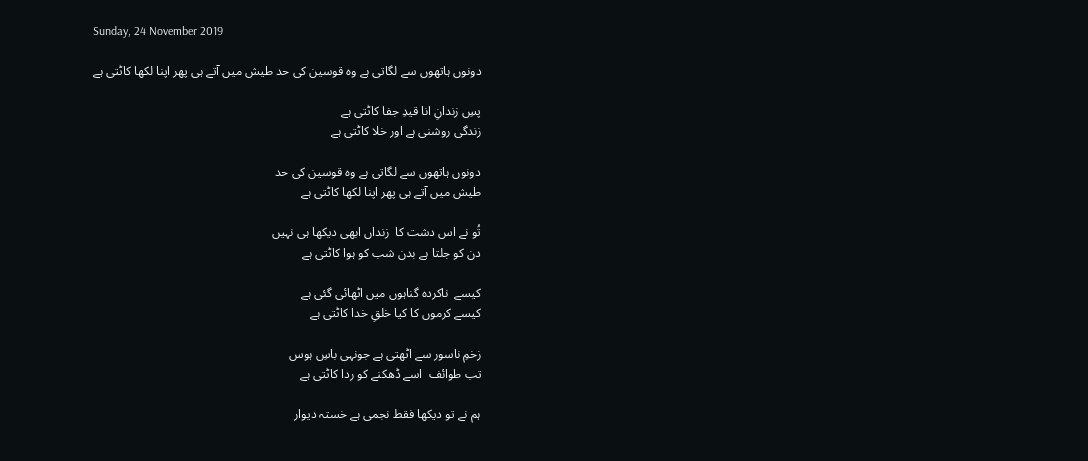Sunday, 24 November 2019

دونوں ہاتھوں سے لگاتی ہے وہ قوسین کی حد طیش میں آتے ہی پھر اپنا لکھا کاٹتی ہے

پسِ زندانِ انا قیدِ جفا کاٹتی ہے
زندگی روشنی ہے اور خلا کاٹتی ہے

دونوں ہاتھوں سے لگاتی ہے وہ قوسین کی حد
طیش میں آتے ہی پھر اپنا لکھا کاٹتی ہے

تُو نے اس دشت کا  زنداں ابھی دیکھا ہی نہیں
دن کو جلتا ہے بدن شب کو ہوا کاٹتی ہے

کیسے  ناکردہ گناہوں میں اٹھائی گئی ہے
کیسے کرموں کا کیا خلقِ خدا کاٹتی ہے

زخمِ ناسور سے اٹھتی ہے جونہی باسِ ہوس
تب طوائف  اسے ڈھکنے کو ردا کاٹتی ہے

ہم نے تو دیکھا فقط نجمی ہے خستہ دیوار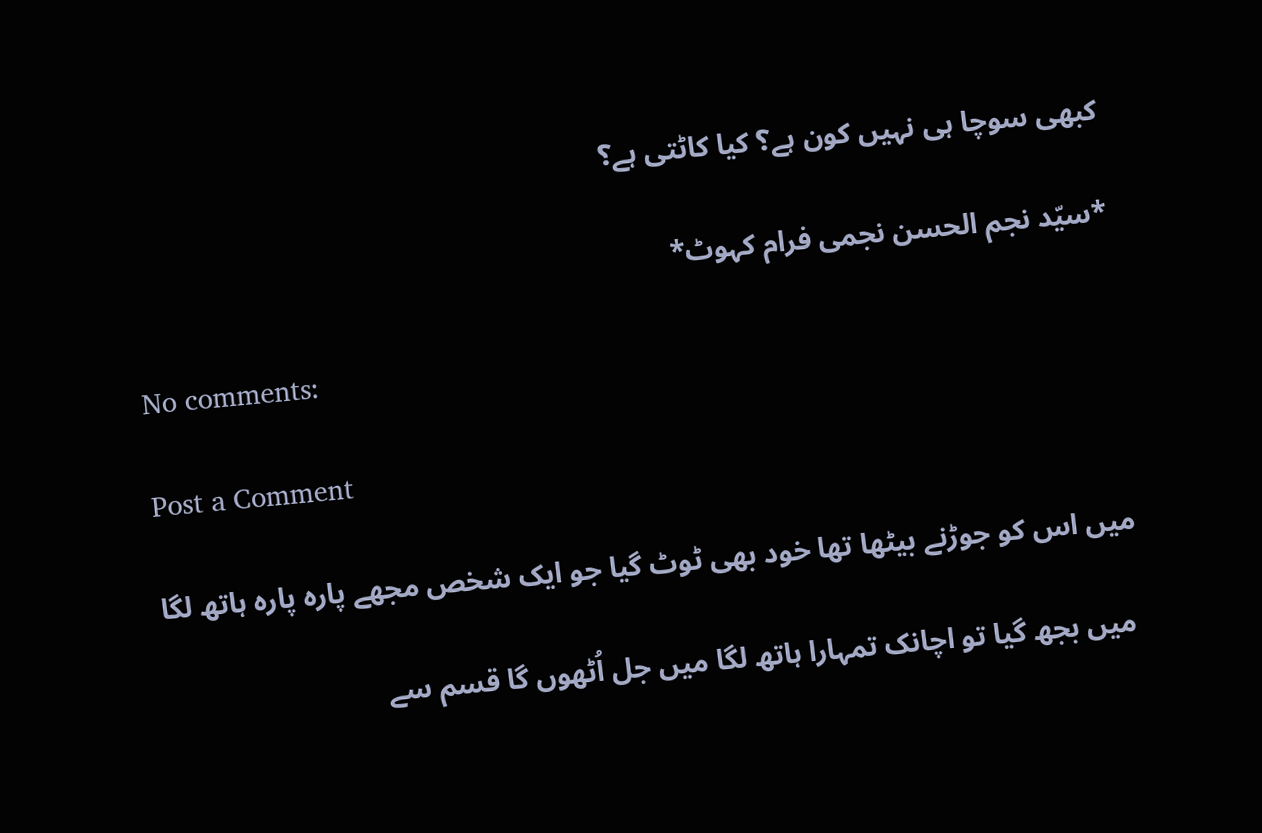کبھی سوچا ہی نہیں کون ہے؟ کیا کاٹتی ہے؟

*سیّد نجم الحسن نجمی فرام کہوٹ*

No comments:

Post a Comment

میں اس کو جوڑنے بیٹھا تھا خود بھی ٹوٹ گیا جو ایک شخص مجھے پارہ پارہ ہاتھ لگا

 میں بجھ گیا تو اچانک تمہارا ہاتھ لگا میں جل اُٹھوں گا قسم سے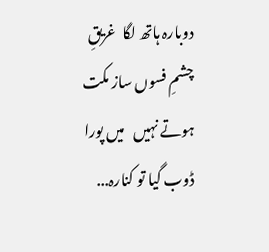دوبارہ ہاتھ لگا  غریقِ چشمِ فسوں ساز مکت ہوتے نہیں   میں پورا ڈوب گیا تو کنارہ...